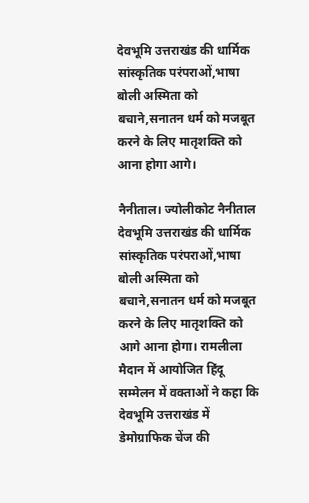देवभूमि उत्तराखंड की धार्मिक सांस्कृतिक परंपराओं,भाषा बोली अस्मिता को बचाने,सनातन धर्म को मजबूत करने के लिए मातृशक्ति को आना होगा आगे।

नैनीताल। ज्योलीकोट नैनीताल देवभूमि उत्तराखंड की धार्मिक सांस्कृतिक परंपराओं,भाषा बोली अस्मिता को बचाने,सनातन धर्म को मजबूत करने के लिए मातृशक्ति को आगे आना होगा। रामलीला मैदान में आयोजित हिंदू सम्मेलन में वक्ताओं ने कहा कि देवभूमि उत्तराखंड में डेमोग्राफिक चेंज की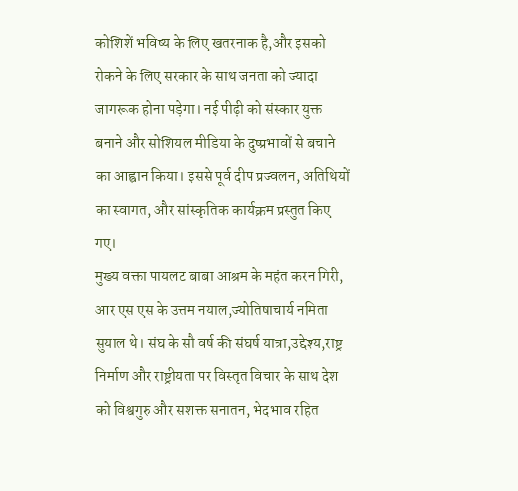कोशिशें भविष्य के लिए खतरनाक है,और इसको रोकने के लिए सरकार के साथ जनता को ज्यादा जागरूक होना पड़ेगा। नई पीढ़ी को संस्कार युक्त बनाने और सोशियल मीडिया के दुष्प्रभावों से बचाने का आह्वान किया। इससे पूर्व दीप प्रज्वलन, अतिथियों का स्वागत, और सांस्कृतिक कार्यक्रम प्रस्तुत किए गए।
मुख्य वक्ता पायलट बाबा आश्रम के महंत करन गिरी, आर एस एस के उत्तम नयाल,ज्योतिषाचार्य नमिता सुयाल थे। संघ के सौ वर्ष की संघर्ष यात्रा,उद्देश्य,राष्ट्र निर्माण और राष्ट्रीयता पर विस्तृत विचार के साथ देश को विश्वगुरु और सशक्त सनातन, भेदभाव रहित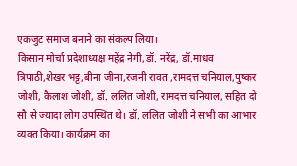एकजुट समाज बनाने का संकल्प लिया।
किसान मोर्चा प्रदेशाध्यक्ष महेंद्र नेगी,डॉ. नरेंद्र, डॉ.माधव त्रिपाठी,शेखर भट्ट,बीना जीना,रजनी रावत ,रामदत्त चनियाल,पुष्कर जोशी, कैलाश जोशी, डॉ. ललित जोशी, रामदत्त चनियाल, सहित दो सौ से ज्यादा लोग उपस्थित थे। डॉ. ललित जोशी ने सभी का आभार व्यक्त किया। कार्यक्रम का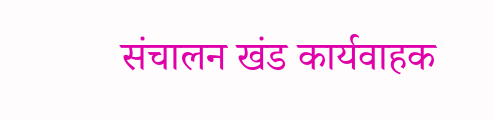संचालन खंड कार्यवाहक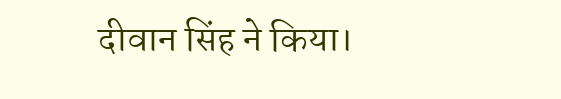दीवान सिंह ने किया।